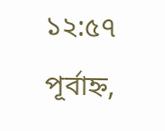১২:৫৭ পূর্বাহ্ন,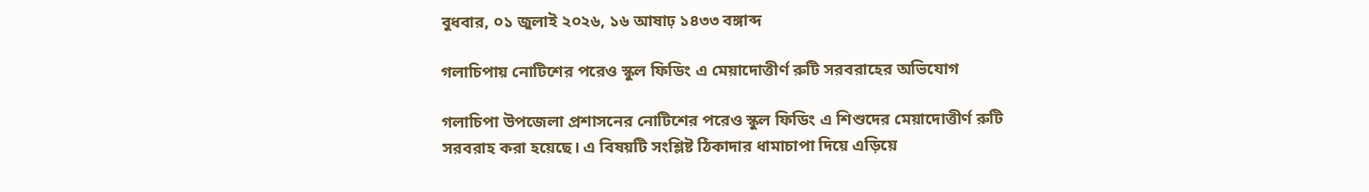বুধবার, ০১ জুলাই ২০২৬, ১৬ আষাঢ় ১৪৩৩ বঙ্গাব্দ

গলাচিপায় নোটিশের পরেও স্কুল ফিডিং এ মেয়াদোত্তীর্ণ রুটি সরবরাহের অভিযোগ

গলাচিপা উপজেলা প্রশাসনের নোটিশের পরেও স্কুল ফিডিং এ শিশুদের মেয়াদোত্তীর্ণ রুটি সরবরাহ করা হয়েছে। এ বিষয়টি সংশ্লিষ্ট ঠিকাদার ধামাচাপা দিয়ে এড়িয়ে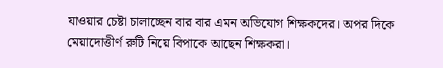যাওয়ার চেষ্টা চালাচ্ছেন বার বার এমন অভিযোগ শিক্ষকদের। অপর দিকে মেয়াদোত্তীর্ণ রুটি নিয়ে বিপাকে আছেন শিক্ষকরা।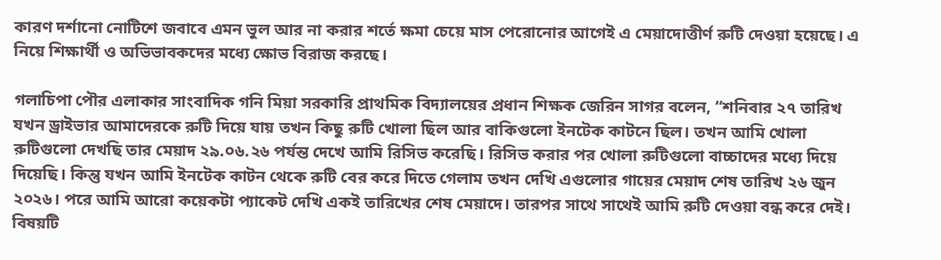কারণ দর্শানো নোটিশে জবাবে এমন ভুল আর না করার শর্তে ক্ষমা চেয়ে মাস পেরোনোর আগেই এ মেয়াদোত্তীর্ণ রুটি দেওয়া হয়েছে। এ নিয়ে শিক্ষার্থী ও অভিভাবকদের মধ্যে ক্ষোভ বিরাজ করছে।

গলাচিপা পৌর এলাকার সাংবাদিক গনি মিয়া সরকারি প্রাথমিক বিদ্যালয়ের প্রধান শিক্ষক জেরিন সাগর বলেন, “শনিবার ২৭ তারিখ যখন ড্রাইভার আমাদেরকে রুটি দিয়ে যায় তখন কিছু রুটি খোলা ছিল আর বাকিগুলো ইনটেক কাটনে ছিল। তখন আমি খোলা রুটিগুলো দেখছি তার মেয়াদ ২৯.০৬.২৬ পর্যন্ত দেখে আমি রিসিভ করেছি। রিসিভ করার পর খোলা রুটিগুলো বাচ্চাদের মধ্যে দিয়ে দিয়েছি। কিন্তু যখন আমি ইনটেক কাটন থেকে রুটি বের করে দিতে গেলাম তখন দেখি এগুলোর গায়ের মেয়াদ শেষ তারিখ ২৬ জুন ২০২৬। পরে আমি আরো কয়েকটা প্যাকেট দেখি একই তারিখের শেষ মেয়াদে। তারপর সাথে সাথেই আমি রুটি দেওয়া বন্ধ করে দেই। বিষয়টি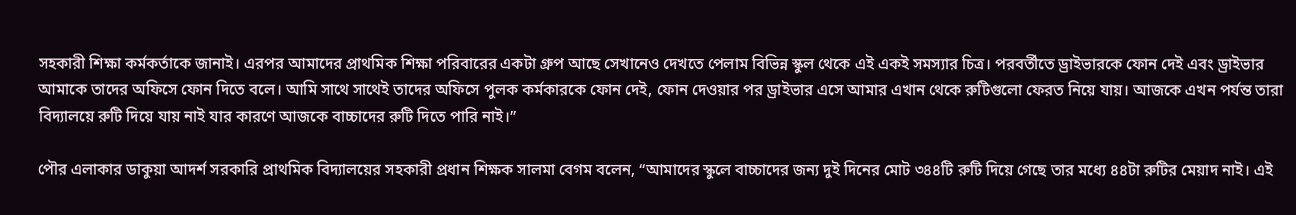সহকারী শিক্ষা কর্মকর্তাকে জানাই। এরপর আমাদের প্রাথমিক শিক্ষা পরিবারের একটা গ্রুপ আছে সেখানেও দেখতে পেলাম বিভিন্ন স্কুল থেকে এই একই সমস্যার চিত্র। পরবর্তীতে ড্রাইভারকে ফোন দেই এবং ড্রাইভার আমাকে তাদের অফিসে ফোন দিতে বলে। আমি সাথে সাথেই তাদের অফিসে পুলক কর্মকারকে ফোন দেই, ফোন দেওয়ার পর ড্রাইভার এসে আমার এখান থেকে রুটিগুলো ফেরত নিয়ে যায়। আজকে এখন পর্যন্ত তারা বিদ্যালয়ে রুটি দিয়ে যায় নাই যার কারণে আজকে বাচ্চাদের রুটি দিতে পারি নাই।”

পৌর এলাকার ডাকুয়া আদর্শ সরকারি প্রাথমিক বিদ্যালয়ের সহকারী প্রধান শিক্ষক সালমা বেগম বলেন, “আমাদের স্কুলে বাচ্চাদের জন্য দুই দিনের মোট ৩৪৪টি রুটি দিয়ে গেছে তার মধ্যে ৪৪টা রুটির মেয়াদ নাই। এই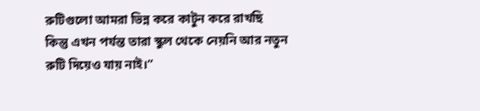রুটিগুলো আমরা ভিন্ন করে কাটুন করে রাখছি কিন্তু এখন পর্যন্ত তারা স্কুল থেকে নেয়নি আর নতুন রুটি দিয়েও যায় নাই।”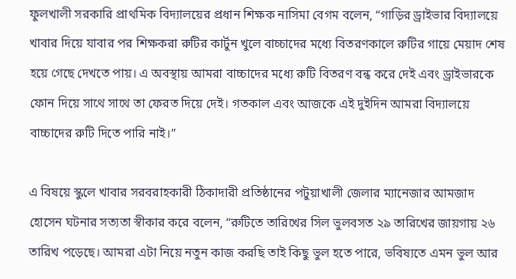ফুলখালী সরকারি প্রাথমিক বিদ্যালয়ের প্রধান শিক্ষক নাসিমা বেগম বলেন, “গাড়ির ড্রাইভার বিদ্যালয়ে খাবার দিয়ে যাবার পর শিক্ষকরা রুটির কার্টুন খুলে বাচ্চাদের মধ্যে বিতরণকালে রুটির গায়ে মেয়াদ শেষ হয়ে গেছে দেখতে পায়। এ অবস্থায় আমরা বাচ্চাদের মধ্যে রুটি বিতরণ বন্ধ করে দেই এবং ড্রাইভারকে ফোন দিয়ে সাথে সাথে তা ফেরত দিয়ে দেই। গতকাল এবং আজকে এই দুইদিন আমরা বিদ্যালয়ে বাচ্চাদের রুটি দিতে পারি নাই।”

এ বিষয়ে স্কুলে খাবার সরবরাহকারী ঠিকাদারী প্রতিষ্ঠানের পটুয়াখালী জেলার ম্যানেজার আমজাদ হোসেন ঘটনার সত্যতা স্বীকার করে বলেন, “রুটিতে তারিখের সিল ভুলবসত ২৯ তারিখের জায়গায় ২৬ তারিখ পড়েছে। আমরা এটা নিয়ে নতুন কাজ করছি তাই কিছু ভুল হতে পারে, ভবিষ্যতে এমন ভুল আর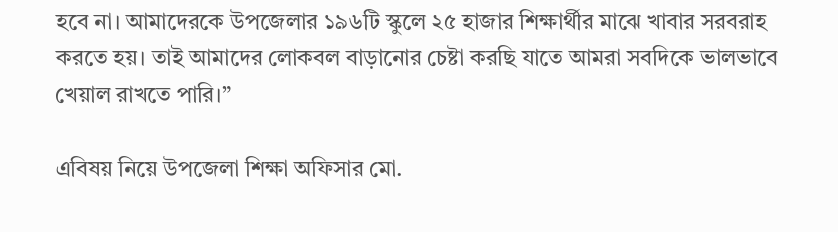হবে না। আমাদেরকে উপজেলার ১৯৬টি স্কুলে ২৫ হাজার শিক্ষার্থীর মাঝে খাবার সরবরাহ করতে হয়। তাই আমাদের লোকবল বাড়ানোর চেষ্টা করছি যাতে আমরা সবদিকে ভালভাবে খেয়াল রাখতে পারি।”

এবিষয় নিয়ে উপজেলা শিক্ষা অফিসার মো.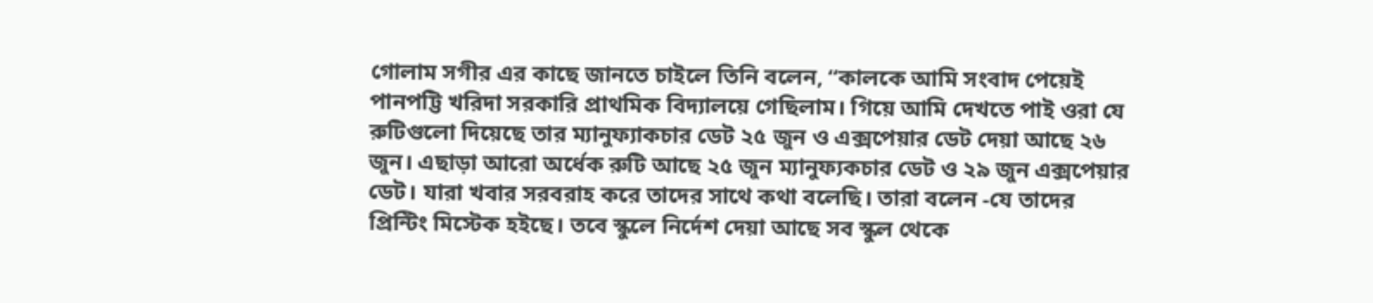গোলাম সগীর এর কাছে জানতে চাইলে তিনি বলেন, “কালকে আমি সংবাদ পেয়েই পানপট্টি খরিদা সরকারি প্রাথমিক বিদ্যালয়ে গেছিলাম। গিয়ে আমি দেখতে পাই ওরা যে রুটিগুলো দিয়েছে তার ম্যানুফ্যাকচার ডেট ২৫ জুন ও এক্সপেয়ার ডেট দেয়া আছে ২৬ জুন। এছাড়া আরো অর্ধেক রুটি আছে ২৫ জুন ম্যানুফ্যকচার ডেট ও ২৯ জুন এক্সপেয়ার ডেট। যারা খবার সরবরাহ করে তাদের সাথে কথা বলেছি। তারা বলেন -যে তাদের প্রিন্টিং মিস্টেক হইছে। তবে স্কুলে নির্দেশ দেয়া আছে সব স্কুল থেকে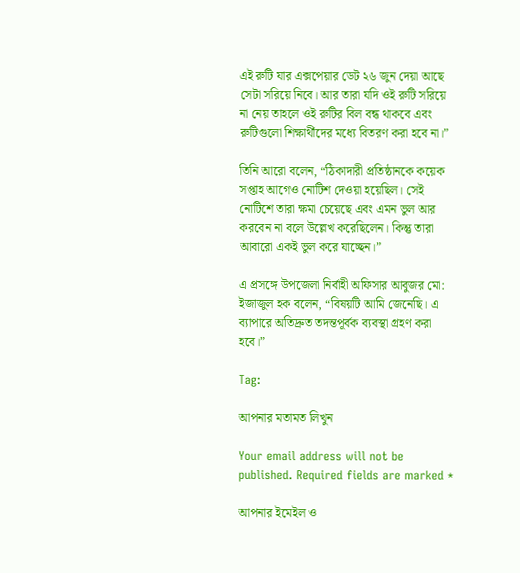এই রুটি যার এক্সপেয়ার ডেট ২৬ জুন দেয়া আছে সেটা সরিয়ে নিবে। আর তারা যদি ওই রুটি সরিয়ে না নেয় তাহলে ওই রুটির বিল বন্ধ থাকবে এবং রুটিগুলো শিক্ষার্থীদের মধ্যে বিতরণ করা হবে না।”

তিনি আরো বলেন, “ঠিকাদারী প্রতিষ্ঠানকে কয়েক সপ্তাহ আগেও নোটিশ দেওয়া হয়েছিল। সেই নোটিশে তারা ক্ষমা চেয়েছে এবং এমন ভুল আর করবেন না বলে উল্লেখ করেছিলেন। কিন্তু তারা আবারো একই ভুল করে যাচ্ছেন।”

এ প্রসঙ্গে উপজেলা নির্বাহী অফিসার আবুজর মো: ইজাজুল হক বলেন, “বিষয়টি আমি জেনেছি। এ ব্যাপারে অতিদ্রুত তদন্তপূর্বক ব্যবস্থা গ্রহণ করা হবে।”

Tag:

আপনার মতামত লিখুন

Your email address will not be published. Required fields are marked *

আপনার ইমেইল ও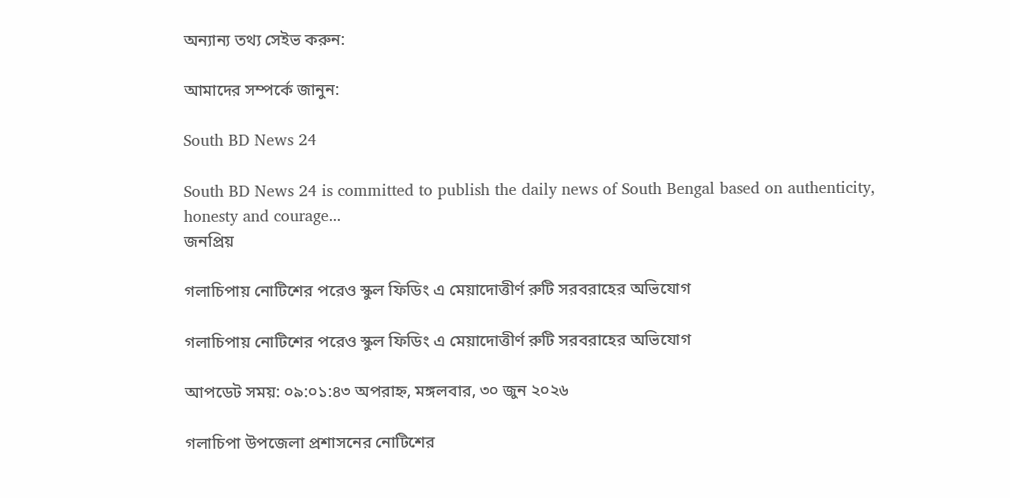অন্যান্য তথ্য সেইভ করুন:

আমাদের সম্পর্কে জানুন:

South BD News 24

South BD News 24 is committed to publish the daily news of South Bengal based on authenticity, honesty and courage...
জনপ্রিয়

গলাচিপায় নোটিশের পরেও স্কুল ফিডিং এ মেয়াদোত্তীর্ণ রুটি সরবরাহের অভিযোগ

গলাচিপায় নোটিশের পরেও স্কুল ফিডিং এ মেয়াদোত্তীর্ণ রুটি সরবরাহের অভিযোগ

আপডেট সময়: ০৯:০১:৪৩ অপরাহ্ন, মঙ্গলবার, ৩০ জুন ২০২৬

গলাচিপা উপজেলা প্রশাসনের নোটিশের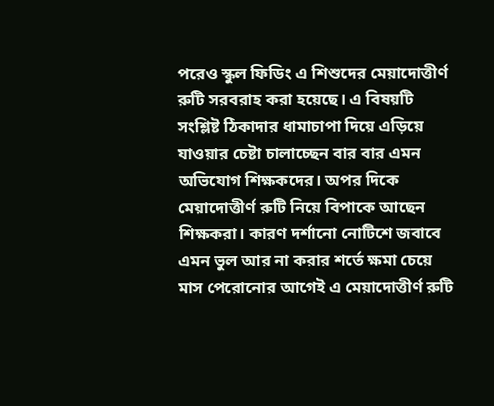পরেও স্কুল ফিডিং এ শিশুদের মেয়াদোত্তীর্ণ রুটি সরবরাহ করা হয়েছে। এ বিষয়টি সংশ্লিষ্ট ঠিকাদার ধামাচাপা দিয়ে এড়িয়ে যাওয়ার চেষ্টা চালাচ্ছেন বার বার এমন অভিযোগ শিক্ষকদের। অপর দিকে মেয়াদোত্তীর্ণ রুটি নিয়ে বিপাকে আছেন শিক্ষকরা। কারণ দর্শানো নোটিশে জবাবে এমন ভুল আর না করার শর্তে ক্ষমা চেয়ে মাস পেরোনোর আগেই এ মেয়াদোত্তীর্ণ রুটি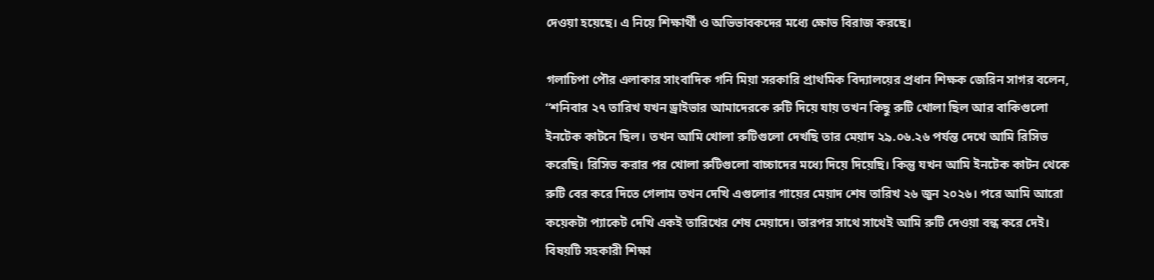দেওয়া হয়েছে। এ নিয়ে শিক্ষার্থী ও অভিভাবকদের মধ্যে ক্ষোভ বিরাজ করছে।

গলাচিপা পৌর এলাকার সাংবাদিক গনি মিয়া সরকারি প্রাথমিক বিদ্যালয়ের প্রধান শিক্ষক জেরিন সাগর বলেন, “শনিবার ২৭ তারিখ যখন ড্রাইভার আমাদেরকে রুটি দিয়ে যায় তখন কিছু রুটি খোলা ছিল আর বাকিগুলো ইনটেক কাটনে ছিল। তখন আমি খোলা রুটিগুলো দেখছি তার মেয়াদ ২৯.০৬.২৬ পর্যন্ত দেখে আমি রিসিভ করেছি। রিসিভ করার পর খোলা রুটিগুলো বাচ্চাদের মধ্যে দিয়ে দিয়েছি। কিন্তু যখন আমি ইনটেক কাটন থেকে রুটি বের করে দিতে গেলাম তখন দেখি এগুলোর গায়ের মেয়াদ শেষ তারিখ ২৬ জুন ২০২৬। পরে আমি আরো কয়েকটা প্যাকেট দেখি একই তারিখের শেষ মেয়াদে। তারপর সাথে সাথেই আমি রুটি দেওয়া বন্ধ করে দেই। বিষয়টি সহকারী শিক্ষা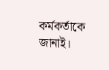কর্মকর্তাকে জানাই।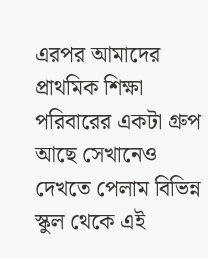এরপর আমাদের প্রাথমিক শিক্ষা পরিবারের একটা গ্রুপ আছে সেখানেও দেখতে পেলাম বিভিন্ন স্কুল থেকে এই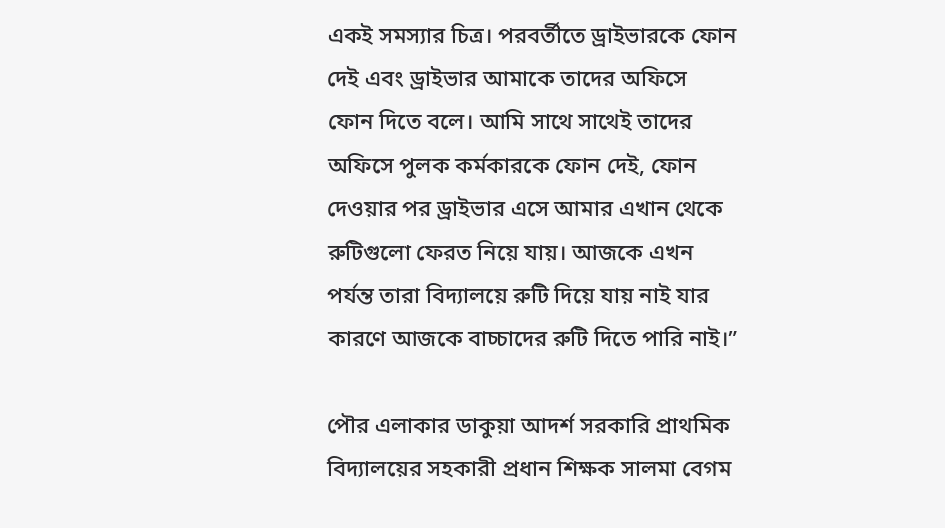একই সমস্যার চিত্র। পরবর্তীতে ড্রাইভারকে ফোন দেই এবং ড্রাইভার আমাকে তাদের অফিসে ফোন দিতে বলে। আমি সাথে সাথেই তাদের অফিসে পুলক কর্মকারকে ফোন দেই, ফোন দেওয়ার পর ড্রাইভার এসে আমার এখান থেকে রুটিগুলো ফেরত নিয়ে যায়। আজকে এখন পর্যন্ত তারা বিদ্যালয়ে রুটি দিয়ে যায় নাই যার কারণে আজকে বাচ্চাদের রুটি দিতে পারি নাই।”

পৌর এলাকার ডাকুয়া আদর্শ সরকারি প্রাথমিক বিদ্যালয়ের সহকারী প্রধান শিক্ষক সালমা বেগম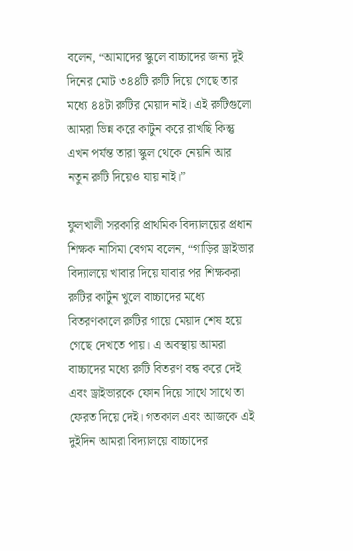বলেন, “আমাদের স্কুলে বাচ্চাদের জন্য দুই দিনের মোট ৩৪৪টি রুটি দিয়ে গেছে তার মধ্যে ৪৪টা রুটির মেয়াদ নাই। এই রুটিগুলো আমরা ভিন্ন করে কাটুন করে রাখছি কিন্তু এখন পর্যন্ত তারা স্কুল থেকে নেয়নি আর নতুন রুটি দিয়েও যায় নাই।”

ফুলখালী সরকারি প্রাথমিক বিদ্যালয়ের প্রধান শিক্ষক নাসিমা বেগম বলেন, “গাড়ির ড্রাইভার বিদ্যালয়ে খাবার দিয়ে যাবার পর শিক্ষকরা রুটির কার্টুন খুলে বাচ্চাদের মধ্যে বিতরণকালে রুটির গায়ে মেয়াদ শেষ হয়ে গেছে দেখতে পায়। এ অবস্থায় আমরা বাচ্চাদের মধ্যে রুটি বিতরণ বন্ধ করে দেই এবং ড্রাইভারকে ফোন দিয়ে সাথে সাথে তা ফেরত দিয়ে দেই। গতকাল এবং আজকে এই দুইদিন আমরা বিদ্যালয়ে বাচ্চাদের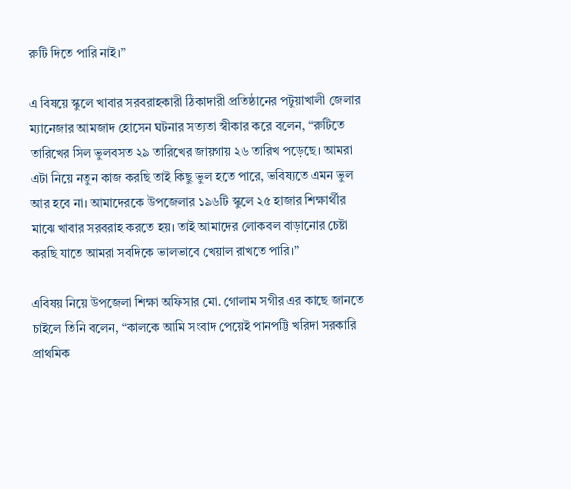রুটি দিতে পারি নাই।”

এ বিষয়ে স্কুলে খাবার সরবরাহকারী ঠিকাদারী প্রতিষ্ঠানের পটুয়াখালী জেলার ম্যানেজার আমজাদ হোসেন ঘটনার সত্যতা স্বীকার করে বলেন, “রুটিতে তারিখের সিল ভুলবসত ২৯ তারিখের জায়গায় ২৬ তারিখ পড়েছে। আমরা এটা নিয়ে নতুন কাজ করছি তাই কিছু ভুল হতে পারে, ভবিষ্যতে এমন ভুল আর হবে না। আমাদেরকে উপজেলার ১৯৬টি স্কুলে ২৫ হাজার শিক্ষার্থীর মাঝে খাবার সরবরাহ করতে হয়। তাই আমাদের লোকবল বাড়ানোর চেষ্টা করছি যাতে আমরা সবদিকে ভালভাবে খেয়াল রাখতে পারি।”

এবিষয় নিয়ে উপজেলা শিক্ষা অফিসার মো. গোলাম সগীর এর কাছে জানতে চাইলে তিনি বলেন, “কালকে আমি সংবাদ পেয়েই পানপট্টি খরিদা সরকারি প্রাথমিক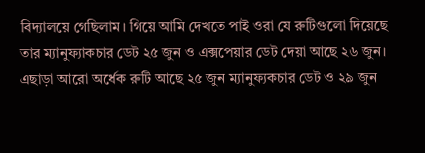বিদ্যালয়ে গেছিলাম। গিয়ে আমি দেখতে পাই ওরা যে রুটিগুলো দিয়েছে তার ম্যানুফ্যাকচার ডেট ২৫ জুন ও এক্সপেয়ার ডেট দেয়া আছে ২৬ জুন। এছাড়া আরো অর্ধেক রুটি আছে ২৫ জুন ম্যানুফ্যকচার ডেট ও ২৯ জুন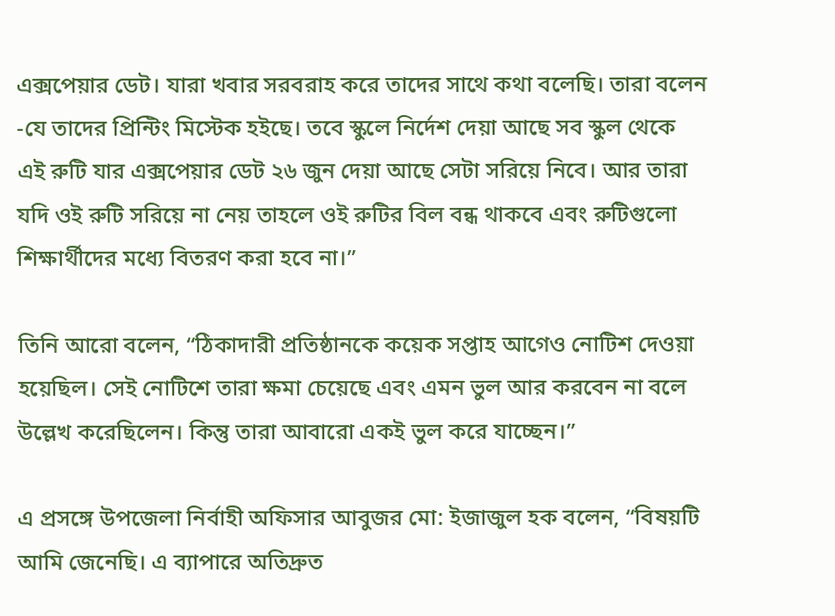এক্সপেয়ার ডেট। যারা খবার সরবরাহ করে তাদের সাথে কথা বলেছি। তারা বলেন -যে তাদের প্রিন্টিং মিস্টেক হইছে। তবে স্কুলে নির্দেশ দেয়া আছে সব স্কুল থেকে এই রুটি যার এক্সপেয়ার ডেট ২৬ জুন দেয়া আছে সেটা সরিয়ে নিবে। আর তারা যদি ওই রুটি সরিয়ে না নেয় তাহলে ওই রুটির বিল বন্ধ থাকবে এবং রুটিগুলো শিক্ষার্থীদের মধ্যে বিতরণ করা হবে না।”

তিনি আরো বলেন, “ঠিকাদারী প্রতিষ্ঠানকে কয়েক সপ্তাহ আগেও নোটিশ দেওয়া হয়েছিল। সেই নোটিশে তারা ক্ষমা চেয়েছে এবং এমন ভুল আর করবেন না বলে উল্লেখ করেছিলেন। কিন্তু তারা আবারো একই ভুল করে যাচ্ছেন।”

এ প্রসঙ্গে উপজেলা নির্বাহী অফিসার আবুজর মো: ইজাজুল হক বলেন, “বিষয়টি আমি জেনেছি। এ ব্যাপারে অতিদ্রুত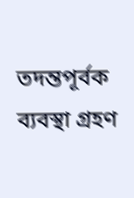তদন্তপূর্বক ব্যবস্থা গ্রহণ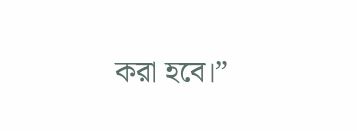করা হবে।”